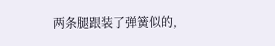两条腿跟装了弹簧似的,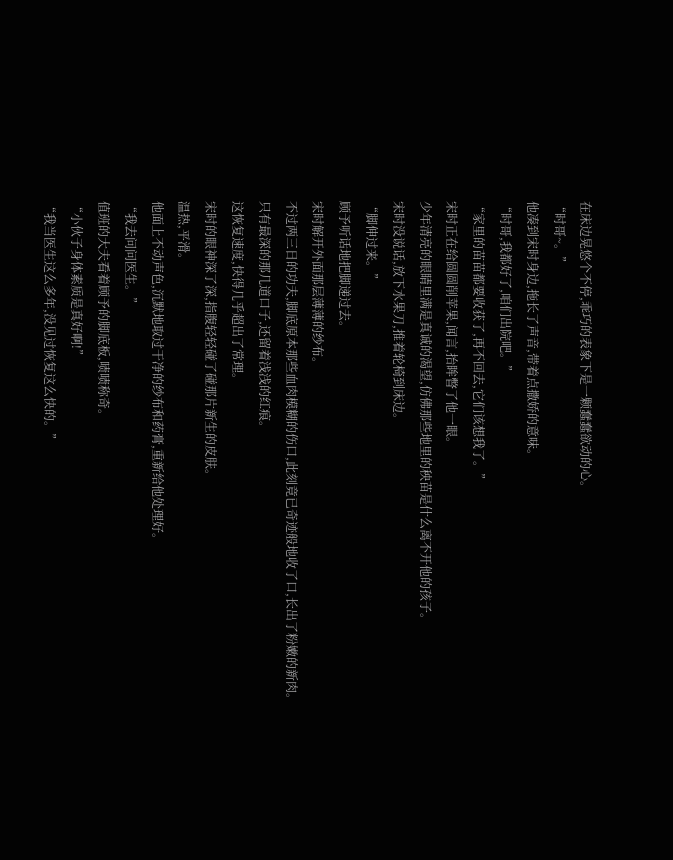在床边晃悠个不停,乖巧的表象下是一颗蠢蠢欲动的心。
“时哥~。”
他凑到宋时身边,拖长了声音,带着点撒娇的意味。
“时哥,我都好了,咱们出院吧。”
“家里的苗苗都要收获了,再不回去,它们该想我了。”
宋时正在给圆圆削苹果,闻言,抬眸瞥了他一眼。
少年清亮的眼睛里满是真诚的渴望,仿佛那些地里的秧苗是什么离不开他的孩子。
宋时没说话,放下水果刀,推着轮椅到床边。
“脚伸过来。”
顾予听话地把脚递过去。
宋时解开外面那层薄薄的纱布。
不过两三日的功夫,脚底原本那些血肉模糊的伤口,此刻竟已奇迹般地收了口,长出了粉嫩的新肉。
只有最深的那几道口子,还留着浅浅的红痕。
这恢复速度,快得几乎超出了常理。
宋时的眼神深了深,指腹轻轻碰了碰那片新生的皮肤。
温热,平滑。
他面上不动声色,沉默地取过干净的纱布和药膏,重新给他处理好。
“我去问问医生。”
值班的大夫看着顾予的脚底板,啧啧称奇。
“小伙子身体素质是真好啊!”
“我当医生这么多年,没见过恢复这么快的。”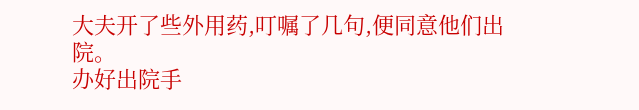大夫开了些外用药,叮嘱了几句,便同意他们出院。
办好出院手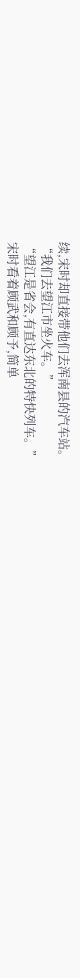续,宋时却直接带他们去浑南县的汽车站。
“我们去望江市坐火车。”
“望江是省会,有直达东北的特快列车。”
宋时看着顾武和顾予,简单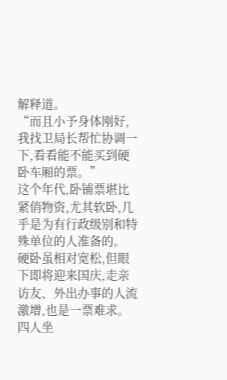解释道。
“而且小予身体刚好,我找卫局长帮忙协调一下,看看能不能买到硬卧车厢的票。”
这个年代,卧铺票堪比紧俏物资,尤其软卧,几乎是为有行政级别和特殊单位的人准备的。
硬卧虽相对宽松,但眼下即将迎来国庆,走亲访友、外出办事的人流激增,也是一票难求。
四人坐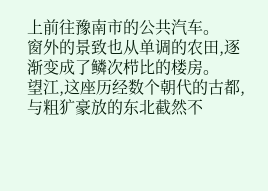上前往豫南市的公共汽车。
窗外的景致也从单调的农田,逐渐变成了鳞次栉比的楼房。
望江,这座历经数个朝代的古都,与粗犷豪放的东北截然不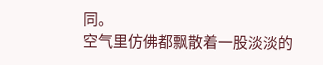同。
空气里仿佛都飘散着一股淡淡的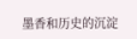墨香和历史的沉淀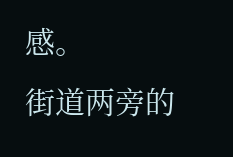感。
街道两旁的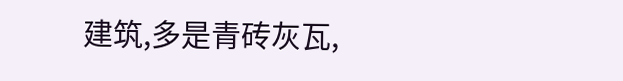建筑,多是青砖灰瓦,